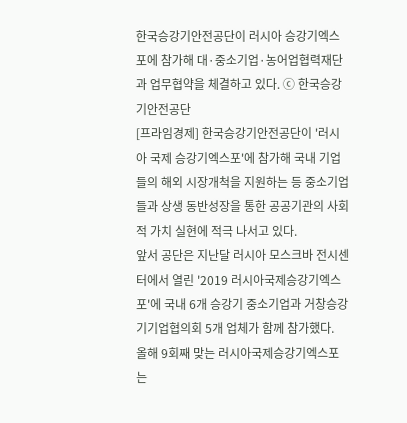한국승강기안전공단이 러시아 승강기엑스포에 참가해 대·중소기업·농어업협력재단과 업무협약을 체결하고 있다. ⓒ 한국승강기안전공단
[프라임경제] 한국승강기안전공단이 '러시아 국제 승강기엑스포'에 참가해 국내 기업들의 해외 시장개척을 지원하는 등 중소기업들과 상생 동반성장을 통한 공공기관의 사회적 가치 실현에 적극 나서고 있다.
앞서 공단은 지난달 러시아 모스크바 전시센터에서 열린 '2019 러시아국제승강기엑스포'에 국내 6개 승강기 중소기업과 거창승강기기업협의회 5개 업체가 함께 참가했다.
올해 9회째 맞는 러시아국제승강기엑스포는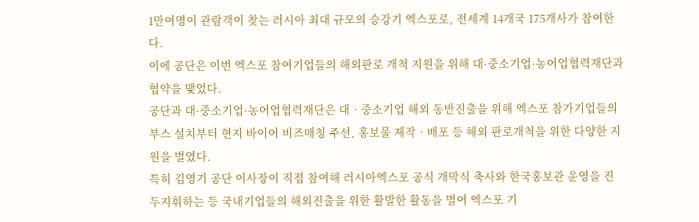1만여명이 관람객이 찾는 러시아 최대 규모의 승강기 엑스포로, 전세계 14개국 175개사가 참여한다.
이에 공단은 이번 엑스포 참여기업들의 해외판로 개척 지원을 위해 대·중소기업·농어업협력재단과 협약을 맺었다.
공단과 대·중소기업·농어업협력재단은 대‧중소기업 해외 동반진출을 위해 엑스포 참가기업들의 부스 설치부터 현지 바이어 비즈매칭 주선, 홍보물 제작‧배포 등 해외 판로개척을 위한 다양한 지원을 벌였다.
특히 김영기 공단 이사장이 직접 참여해 러시아엑스포 공식 개막식 축사와 한국홍보관 운영을 진두지휘하는 등 국내기업들의 해외진출을 위한 활발한 활동을 벌여 엑스포 기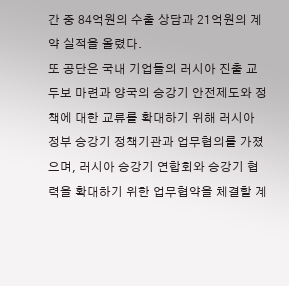간 중 84억원의 수출 상담과 21억원의 계약 실적을 올렸다.
또 공단은 국내 기업들의 러시아 진출 교두보 마련과 양국의 승강기 안전제도와 정책에 대한 교류를 확대하기 위해 러시아 정부 승강기 정책기관과 업무협의를 가졌으며, 러시아 승강기 연합회와 승강기 협력을 확대하기 위한 업무협약을 체결할 계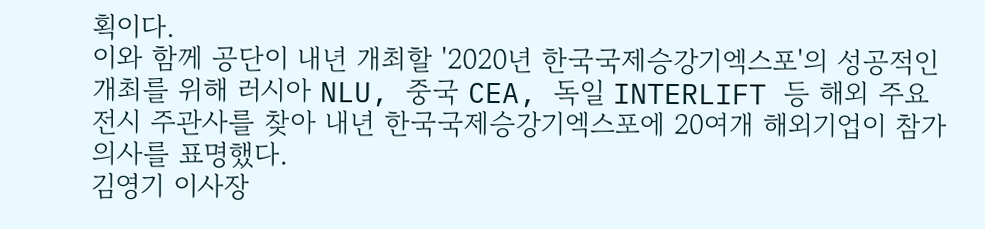획이다.
이와 함께 공단이 내년 개최할 '2020년 한국국제승강기엑스포'의 성공적인 개최를 위해 러시아 NLU, 중국 CEA, 독일 INTERLIFT 등 해외 주요전시 주관사를 찾아 내년 한국국제승강기엑스포에 20여개 해외기업이 참가의사를 표명했다.
김영기 이사장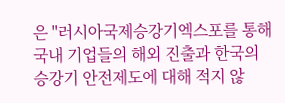은 "러시아국제승강기엑스포를 통해 국내 기업들의 해외 진출과 한국의 승강기 안전제도에 대해 적지 않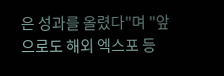은 성과를 올렸다"며 "앞으로도 해외 엑스포 등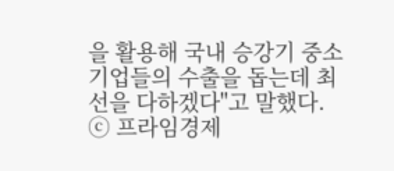을 활용해 국내 승강기 중소기업들의 수출을 돕는데 최선을 다하겠다"고 말했다.
ⓒ 프라임경제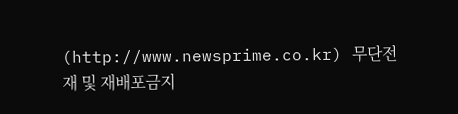(http://www.newsprime.co.kr) 무단전재 및 재배포금지